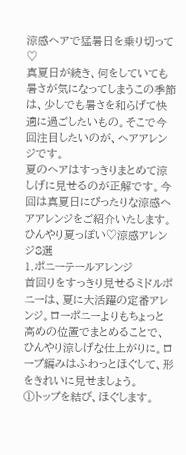涼感ヘアで猛暑日を乗り切って♡
真夏日が続き、何をしていても暑さが気になってしまうこの季節は、少しでも暑さを和らげて快適に過ごしたいもの。そこで今回注目したいのが、ヘアアレンジです。
夏のヘアはすっきりまとめて涼しげに見せるのが正解です。今回は真夏日にぴったりな涼感ヘアアレンジをご紹介いたします。
ひんやり夏っぽい♡涼感アレンジ8選
1.ポニーテールアレンジ
首回りをすっきり見せるミドルポニーは、夏に大活躍の定番アレンジ。ローポニーよりもちょっと高めの位置でまとめることで、ひんやり涼しげな仕上がりに。ロープ編みはふわっとほぐして、形をきれいに見せましょう。
①トップを結び、ほぐします。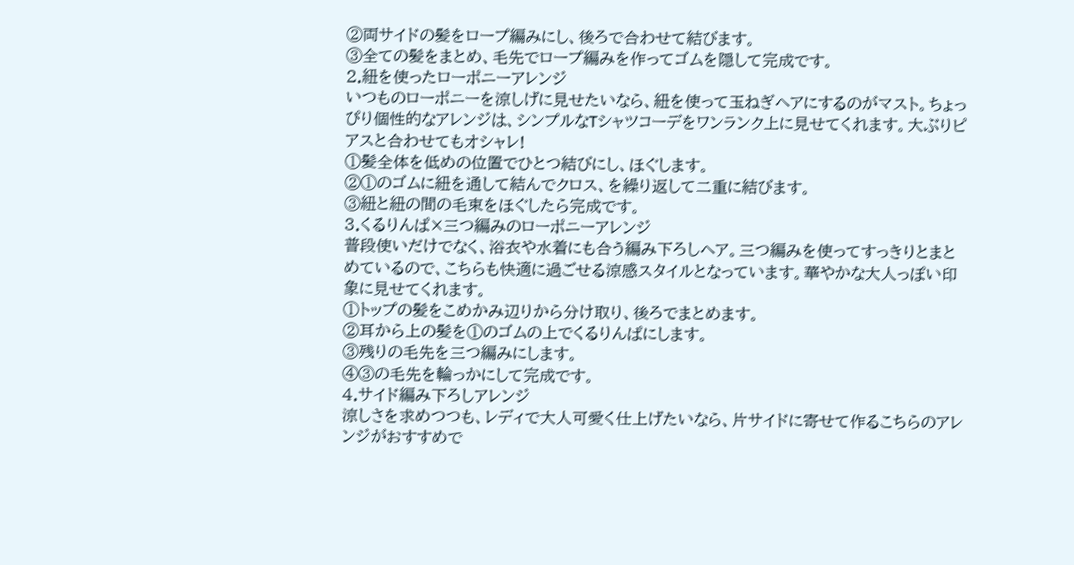②両サイドの髪をロープ編みにし、後ろで合わせて結びます。
③全ての髪をまとめ、毛先でロープ編みを作ってゴムを隠して完成です。
2.紐を使ったローポニーアレンジ
いつものローポニーを涼しげに見せたいなら、紐を使って玉ねぎヘアにするのがマスト。ちょっぴり個性的なアレンジは、シンプルなTシャツコーデをワンランク上に見せてくれます。大ぶりピアスと合わせてもオシャレ!
①髪全体を低めの位置でひとつ結びにし、ほぐします。
②①のゴムに紐を通して結んでクロス、を繰り返して二重に結びます。
③紐と紐の間の毛束をほぐしたら完成です。
3.くるりんぱ×三つ編みのローポニーアレンジ
普段使いだけでなく、浴衣や水着にも合う編み下ろしヘア。三つ編みを使ってすっきりとまとめているので、こちらも快適に過ごせる涼感スタイルとなっています。華やかな大人っぽい印象に見せてくれます。
①トップの髪をこめかみ辺りから分け取り、後ろでまとめます。
②耳から上の髪を①のゴムの上でくるりんぱにします。
③残りの毛先を三つ編みにします。
④③の毛先を輪っかにして完成です。
4.サイド編み下ろしアレンジ
涼しさを求めつつも、レディで大人可愛く仕上げたいなら、片サイドに寄せて作るこちらのアレンジがおすすめで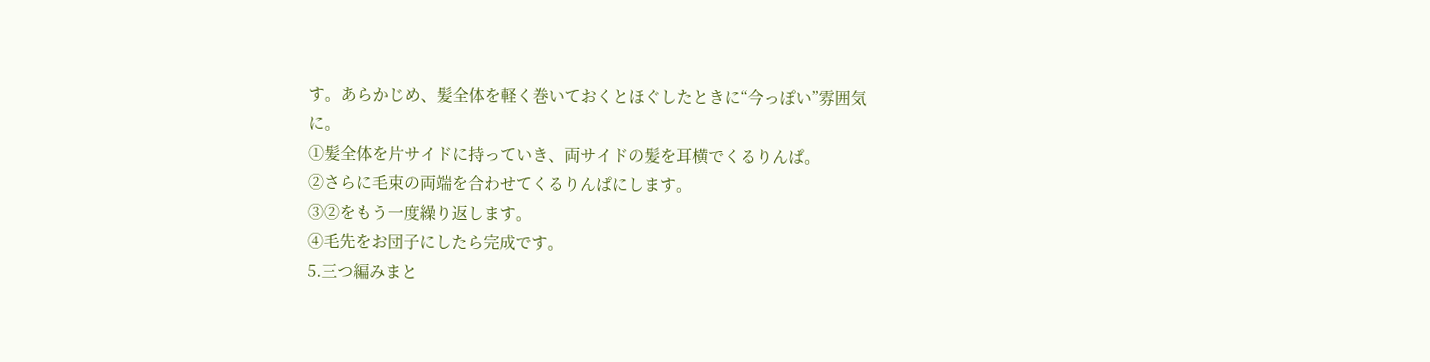す。あらかじめ、髪全体を軽く巻いておくとほぐしたときに“今っぽい”雰囲気に。
①髪全体を片サイドに持っていき、両サイドの髪を耳横でくるりんぱ。
②さらに毛束の両端を合わせてくるりんぱにします。
③②をもう一度繰り返します。
④毛先をお団子にしたら完成です。
5.三つ編みまと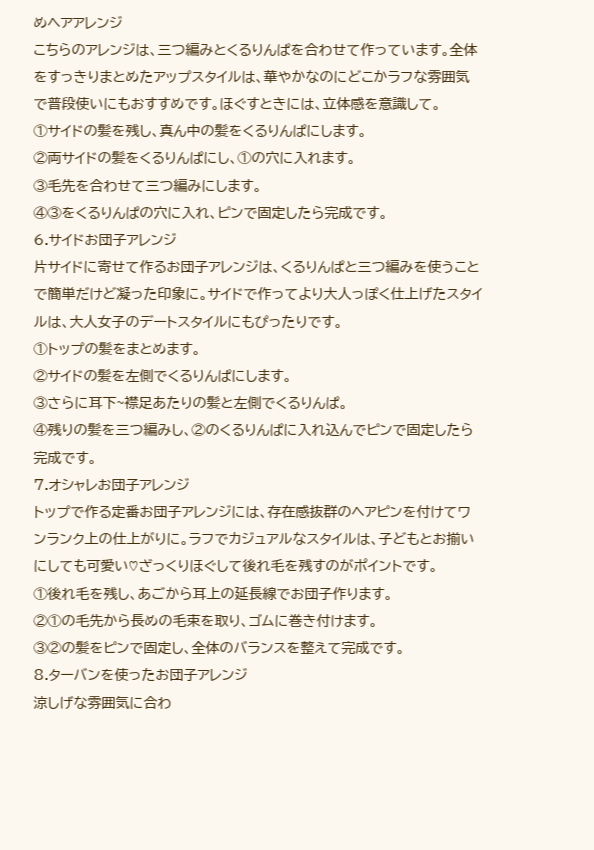めヘアアレンジ
こちらのアレンジは、三つ編みとくるりんぱを合わせて作っています。全体をすっきりまとめたアップスタイルは、華やかなのにどこかラフな雰囲気で普段使いにもおすすめです。ほぐすときには、立体感を意識して。
①サイドの髪を残し、真ん中の髪をくるりんぱにします。
②両サイドの髪をくるりんぱにし、①の穴に入れます。
③毛先を合わせて三つ編みにします。
④③をくるりんぱの穴に入れ、ピンで固定したら完成です。
6.サイドお団子アレンジ
片サイドに寄せて作るお団子アレンジは、くるりんぱと三つ編みを使うことで簡単だけど凝った印象に。サイドで作ってより大人っぽく仕上げたスタイルは、大人女子のデートスタイルにもぴったりです。
①トップの髪をまとめます。
②サイドの髪を左側でくるりんぱにします。
③さらに耳下~襟足あたりの髪と左側でくるりんぱ。
④残りの髪を三つ編みし、②のくるりんぱに入れ込んでピンで固定したら完成です。
7.オシャレお団子アレンジ
トップで作る定番お団子アレンジには、存在感抜群のヘアピンを付けてワンランク上の仕上がりに。ラフでカジュアルなスタイルは、子どもとお揃いにしても可愛い♡ざっくりほぐして後れ毛を残すのがポイントです。
①後れ毛を残し、あごから耳上の延長線でお団子作ります。
②①の毛先から長めの毛束を取り、ゴムに巻き付けます。
③②の髪をピンで固定し、全体のバランスを整えて完成です。
8.ターバンを使ったお団子アレンジ
涼しげな雰囲気に合わ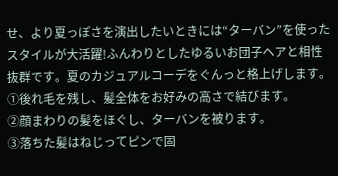せ、より夏っぽさを演出したいときには“ターバン”を使ったスタイルが大活躍!ふんわりとしたゆるいお団子ヘアと相性抜群です。夏のカジュアルコーデをぐんっと格上げします。
①後れ毛を残し、髪全体をお好みの高さで結びます。
②顔まわりの髪をほぐし、ターバンを被ります。
③落ちた髪はねじってピンで固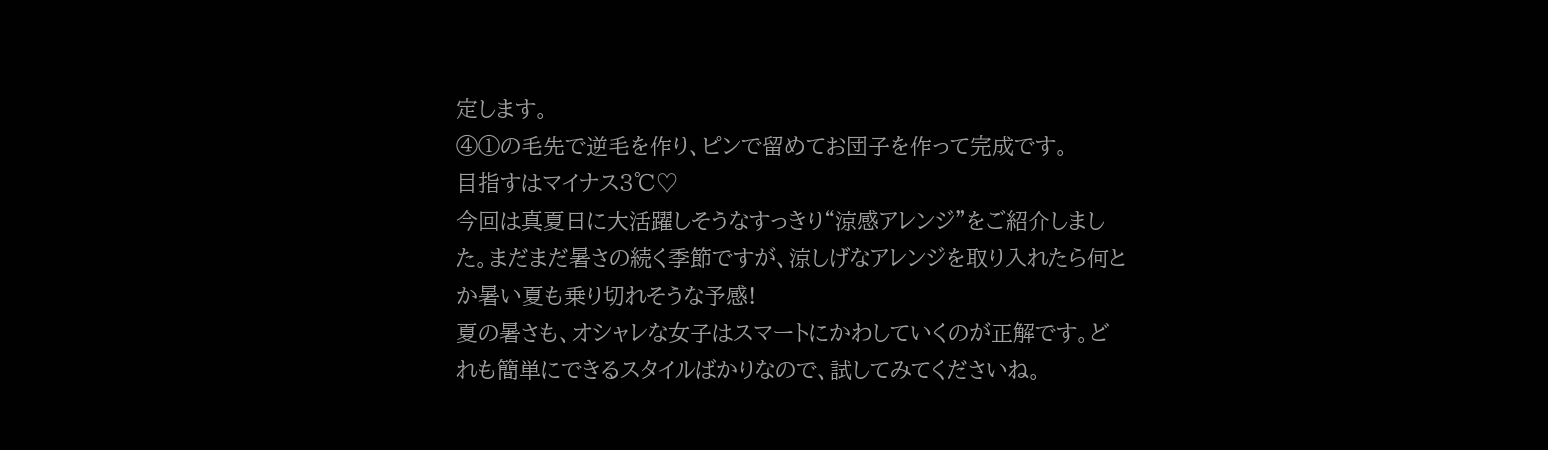定します。
④①の毛先で逆毛を作り、ピンで留めてお団子を作って完成です。
目指すはマイナス3℃♡
今回は真夏日に大活躍しそうなすっきり“涼感アレンジ”をご紹介しました。まだまだ暑さの続く季節ですが、涼しげなアレンジを取り入れたら何とか暑い夏も乗り切れそうな予感!
夏の暑さも、オシャレな女子はスマートにかわしていくのが正解です。どれも簡単にできるスタイルばかりなので、試してみてくださいね。